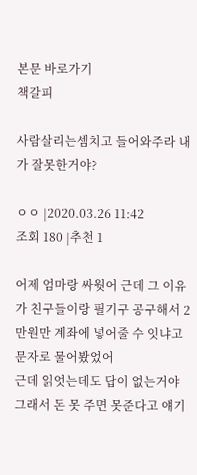본문 바로가기
책갈피

사람살리는셈치고 들어와주라 내가 잘못한거야?

ㅇㅇ |2020.03.26 11:42
조회 180 |추천 1

어제 엄마랑 싸웟어 근데 그 이유가 친구들이랑 필기구 공구해서 2만원만 계좌에 넣어줄 수 잇냐고 문자로 물어봤었어
근데 읽엇는데도 답이 없는거야 그래서 돈 못 주면 못준다고 얘기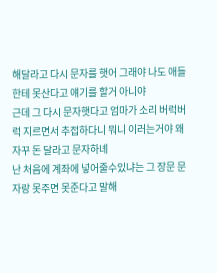해달라고 다시 문자를 햇어 그래야 나도 애들한테 못산다고 얘기를 할거 아니야
근데 그 다시 문자햇다고 엄마가 소리 버럭버럭 지르면서 추접하다니 뭐니 이러는거야 왜 자꾸 돈 달라고 문자하녜
난 처음에 계좌에 넣어줄수있냐는 그 장문 문자랑 못주면 못준다고 말해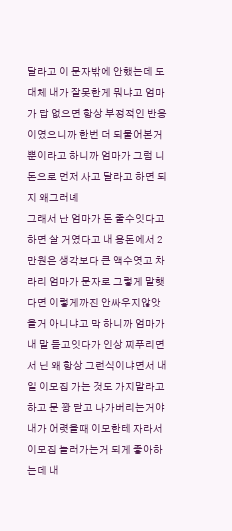달라고 이 문자밖에 안했는데 도대체 내가 잘못한게 뭐냐고 엄마가 답 없으면 항상 부정적인 반응이였으니까 한번 더 되물어본거 뿐이라고 하니까 엄마가 그럼 니돈으로 먼저 사고 달라고 하면 되지 왜그러녜
그래서 난 엄마가 돈 줄수잇다고 하면 살 거였다고 내 용돈에서 2만원은 생각보다 큰 액수엿고 차라리 엄마가 문자로 그렇게 말햇다면 이렇게까진 안싸우지않앗을거 아니냐고 막 하니까 엄마가 내 말 듣고잇다가 인상 찌푸리면서 닌 왜 항상 그런식이냐면서 내일 이모집 가는 것도 가지말라고 하고 문 꽝 닫고 나가버리는거야
내가 어렷을때 이모한테 자라서 이모집 놀러가는거 되게 좋아하는데 내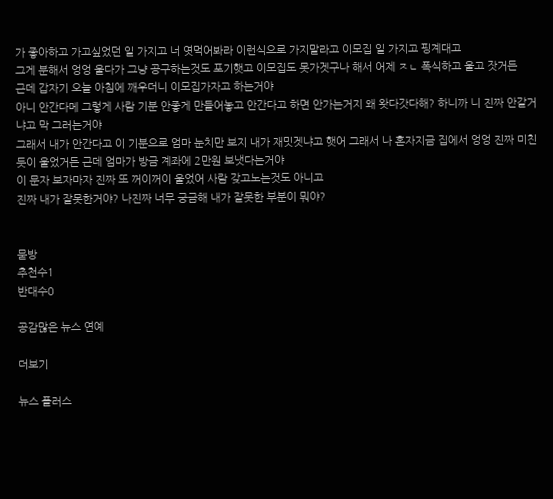가 좋아하고 가고싶었던 일 가지고 너 엿먹어봐라 이런식으로 가지말라고 이모집 일 가지고 핑계대고
그게 분해서 엉엉 울다가 그냥 공구하는것도 포기햇고 이모집도 못가겟구나 해서 어제 ㅈㄴ 폭식하고 울고 잣거든
근데 갑자기 오늘 아침에 깨우더니 이모집가자고 하는거야
아니 안간다메 그렇게 사람 기분 안좋게 만들어놓고 안간다고 하면 안가는거지 왜 왓다갓다해? 하니까 니 진짜 안갈거냐고 막 그러는거야
그래서 내가 안간다고 이 기분으로 엄마 눈치만 보지 내가 재밋겟냐고 햇어 그래서 나 혼자지금 집에서 엉엉 진짜 미친듯이 울었거든 근데 엄마가 방금 계좌에 2만원 보냇다는거야
이 문자 보자마자 진짜 또 꺼이꺼이 울었어 사람 갖고노는것도 아니고
진짜 내가 잘못한거야? 나진짜 너무 궁금해 내가 잘못한 부분이 뭐야?


묻방
추천수1
반대수0

공감많은 뉴스 연예

더보기

뉴스 플러스